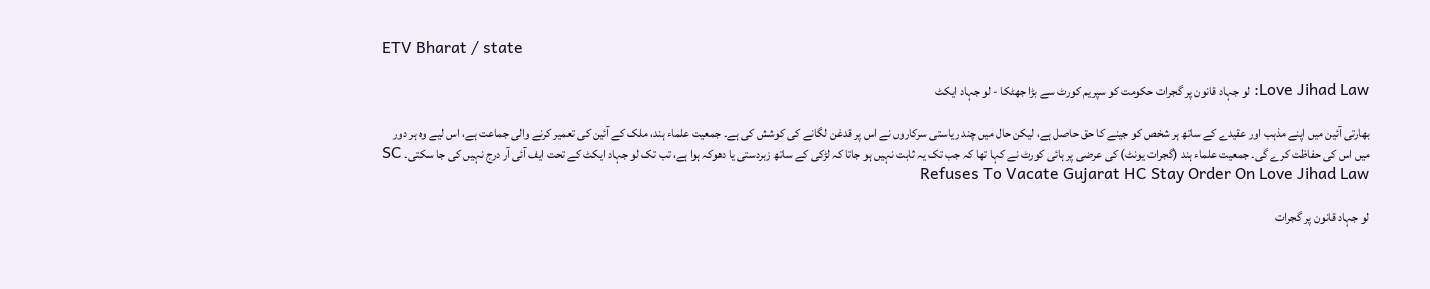ETV Bharat / state

Love Jihad Law: لو جہاد قانون پر گجرات حکومت کو سپریم کورٹ سے بڑا جھٹکا - لو جہاد ایکٹ

بھارتی آئین میں اپنے مذہب اور عقیدے کے ساتھ ہر شخص کو جینے کا حق حاصل ہے، لیکن حال میں چند ریاستی سرکاروں نے اس پر قدغن لگانے کی کوشش کی ہے۔ جمعیت علماء ہند، ملک کے آئین کی تعمیر کرنے والی جماعت ہے، اس لیے وہ ہر دور میں اس کی حفاظت کرے گی۔ جمعیت علماء ہند (گجرات یونٹ) کی عرضی پر ہائی کورٹ نے کہا تھا کہ جب تک یہ ثابت نہیں ہو جاتا کہ لڑکی کے ساتھ زبردستی یا دھوکہ ہوا ہے، تب تک لو جہاد ایکٹ کے تحت ایف آئی آر درج نہیں کی جا سکتی۔ SC Refuses To Vacate Gujarat HC Stay Order On Love Jihad Law

لو جہاد قانون پر گجرات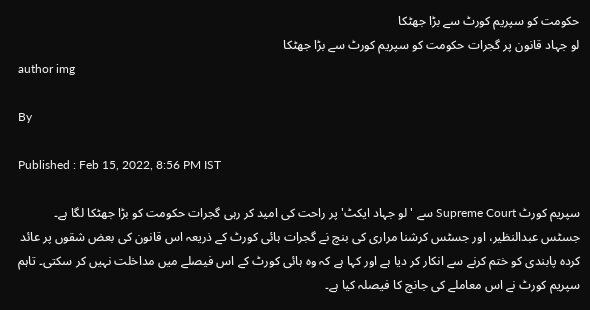حکومت کو سپریم کورٹ سے بڑا جھٹکا
لو جہاد قانون پر گجرات حکومت کو سپریم کورٹ سے بڑا جھٹکا
author img

By

Published : Feb 15, 2022, 8:56 PM IST

سپریم کورٹ Supreme Court سے 'لو جہاد ایکٹ' پر راحت کی امید کر رہی گجرات حکومت کو بڑا جھٹکا لگا ہے۔ جسٹس عبدالنظیر، اور جسٹس کرشنا مراری کی بنچ نے گجرات ہائی کورٹ کے ذریعہ اس قانون کی بعض شقوں پر عائد کردہ پابندی کو ختم کرنے سے انکار کر دیا ہے اور کہا ہے کہ وہ ہائی کورٹ کے اس فیصلے میں مداخلت نہیں کر سکتی۔ تاہم سپریم کورٹ نے اس معاملے کی جانچ کا فیصلہ کیا ہے۔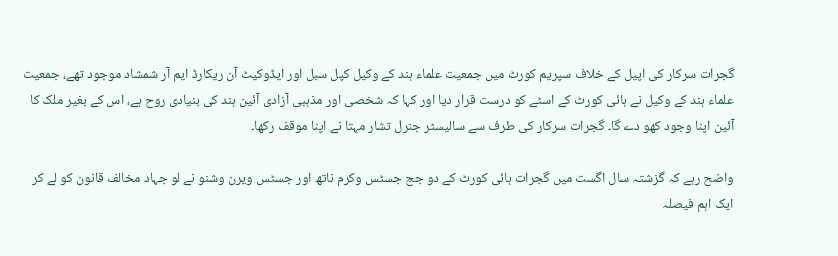گجرات سرکار کی اپیل کے خلاف سپریم کورٹ میں جمعیت علماء ہند کے وکیل کپل سبل اور ایڈوکیٹ آن ریکارڈ ایم آر شمشاد موجود تھے، جمعیت علماء ہند کے وکیل نے ہائی کورٹ کے اسٹے کو درست قرار دیا اور کہا کہ شخصی اور مذہبی آزادی آئین ہند کی بنیادی روح ہے، اس کے بغیر ملک کا آئین اپنا وجود کھو دے گا۔ گجرات سرکار کی طرف سے سالیسٹر جنرل تشار مہتا نے اپنا موقف رکھا۔

واضح رہے کہ گزشتہ سال اگست میں گجرات ہائی کورٹ کے دو جج جسٹس وکرم ناتھ اور جسٹس ویرن وشنو نے لو جہاد مخالف قانون کو لے کر ایک اہم فیصلہ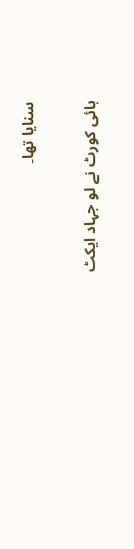سنایا تھا۔

ہائی کورٹ نے لو جہاد ایکٹ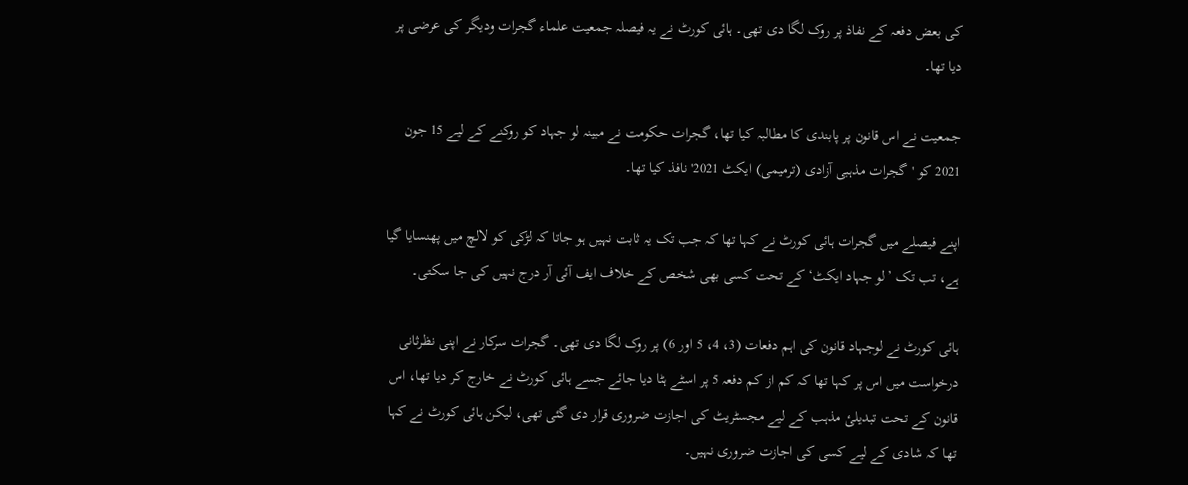کی بعض دفعہ کے نفاذ پر روک لگا دی تھی۔ ہائی کورٹ نے یہ فیصلہ جمعیت علماء گجرات ودیگر کی عرضی پر دیا تھا۔

جمعیت نے اس قانون پر پابندی کا مطالبہ کیا تھا، گجرات حکومت نے مبینہ لو جہاد کو روکنے کے لیے 15 جون 2021 کو 'گجرات مذہبی آزادی (ترمیمی) ایکٹ 2021' نافذ کیا تھا۔

اپنے فیصلے میں گجرات ہائی کورٹ نے کہا تھا کہ جب تک یہ ثابت نہیں ہو جاتا کہ لڑکی کو لالچ میں پھنسایا گیا ہے، تب تک ’لو جہاد ایکٹ‘ کے تحت کسی بھی شخص کے خلاف ایف آئی آر درج نہیں کی جا سکتی۔

ہائی کورٹ نے لوجہاد قانون کی اہم دفعات (3، 4، 5 اور 6) پر روک لگا دی تھی۔ گجرات سرکار نے اپنی نظرثانی درخواست میں اس پر کہا تھا کہ کم از کم دفعہ 5 پر اسٹے ہٹا دیا جائے جسے ہائی کورٹ نے خارج کر دیا تھا، اس قانون کے تحت تبدیلیٔ مذہب کے لیے مجسٹریٹ کی اجازت ضروری قرار دی گئی تھی، لیکن ہائی کورٹ نے کہا تھا کہ شادی کے لیے کسی کی اجازت ضروری نہیں۔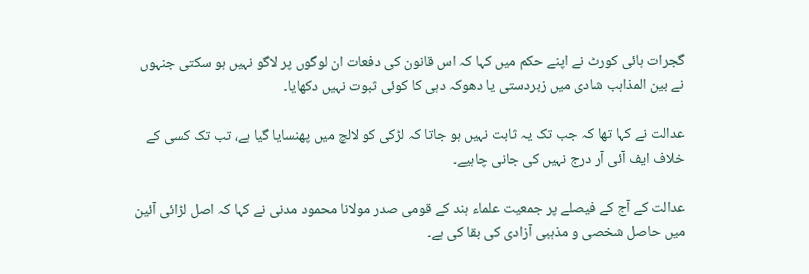گجرات ہائی کورٹ نے اپنے حکم میں کہا کہ اس قانون کی دفعات ان لوگوں پر لاگو نہیں ہو سکتی جنہوں نے بین المذاہب شادی میں زبردستی یا دھوکہ دہی کا کوئی ثبوت نہیں دکھایا۔

عدالت نے کہا تھا کہ جب تک یہ ثابت نہیں ہو جاتا کہ لڑکی کو لالچ میں پھنسایا گیا ہے، تب تک کسی کے خلاف ایف آئی آر درج نہیں کی جانی چاہیے۔

عدالت کے آج کے فیصلے پر جمعیت علماء ہند کے قومی صدر مولانا محمود مدنی نے کہا کہ اصل لڑائی آئین میں حاصل شخصی و مذہبی آزادی کی بقا کی ہے۔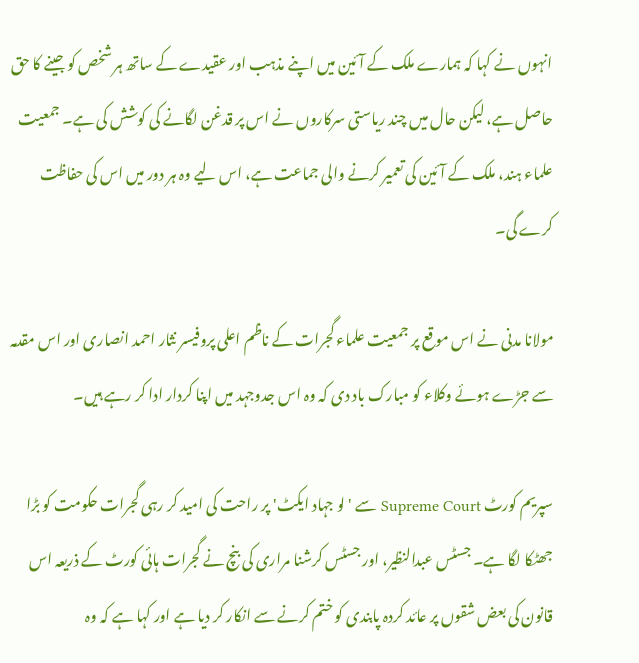انہوں نے کہا کہ ہمارے ملک کے آئین میں اپنے مذہب اور عقیدے کے ساتھ ہر شخص کو جینے کا حق حاصل ہے، لیکن حال میں چند ریاستی سرکاروں نے اس پر قدغن لگانے کی کوشش کی ہے۔ جمعیت علماء ہند، ملک کے آئین کی تعمیر کرنے والی جماعت ہے، اس لیے وہ ہر دور میں اس کی حفاظت کرے گی۔

مولانا مدنی نے اس موقع پر جمعیت علماء گجرات کے ناظم اعلی پروفیسر نثار احمد انصاری اور اس مقدمہ سے جڑے ہوئے وکلاء کو مبارک باد دی کہ وہ اس جدوجہد میں اپنا کردار ادا کر رہے ہیں۔

سپریم کورٹ Supreme Court سے 'لو جہاد ایکٹ' پر راحت کی امید کر رہی گجرات حکومت کو بڑا جھٹکا لگا ہے۔ جسٹس عبدالنظیر، اور جسٹس کرشنا مراری کی بنچ نے گجرات ہائی کورٹ کے ذریعہ اس قانون کی بعض شقوں پر عائد کردہ پابندی کو ختم کرنے سے انکار کر دیا ہے اور کہا ہے کہ وہ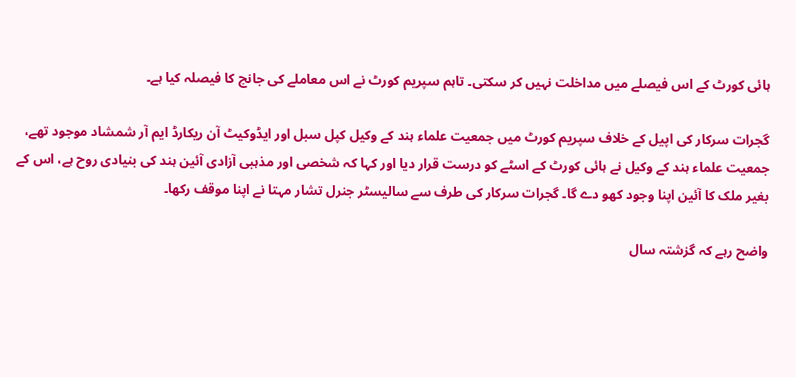ہائی کورٹ کے اس فیصلے میں مداخلت نہیں کر سکتی۔ تاہم سپریم کورٹ نے اس معاملے کی جانچ کا فیصلہ کیا ہے۔

گجرات سرکار کی اپیل کے خلاف سپریم کورٹ میں جمعیت علماء ہند کے وکیل کپل سبل اور ایڈوکیٹ آن ریکارڈ ایم آر شمشاد موجود تھے، جمعیت علماء ہند کے وکیل نے ہائی کورٹ کے اسٹے کو درست قرار دیا اور کہا کہ شخصی اور مذہبی آزادی آئین ہند کی بنیادی روح ہے، اس کے بغیر ملک کا آئین اپنا وجود کھو دے گا۔ گجرات سرکار کی طرف سے سالیسٹر جنرل تشار مہتا نے اپنا موقف رکھا۔

واضح رہے کہ گزشتہ سال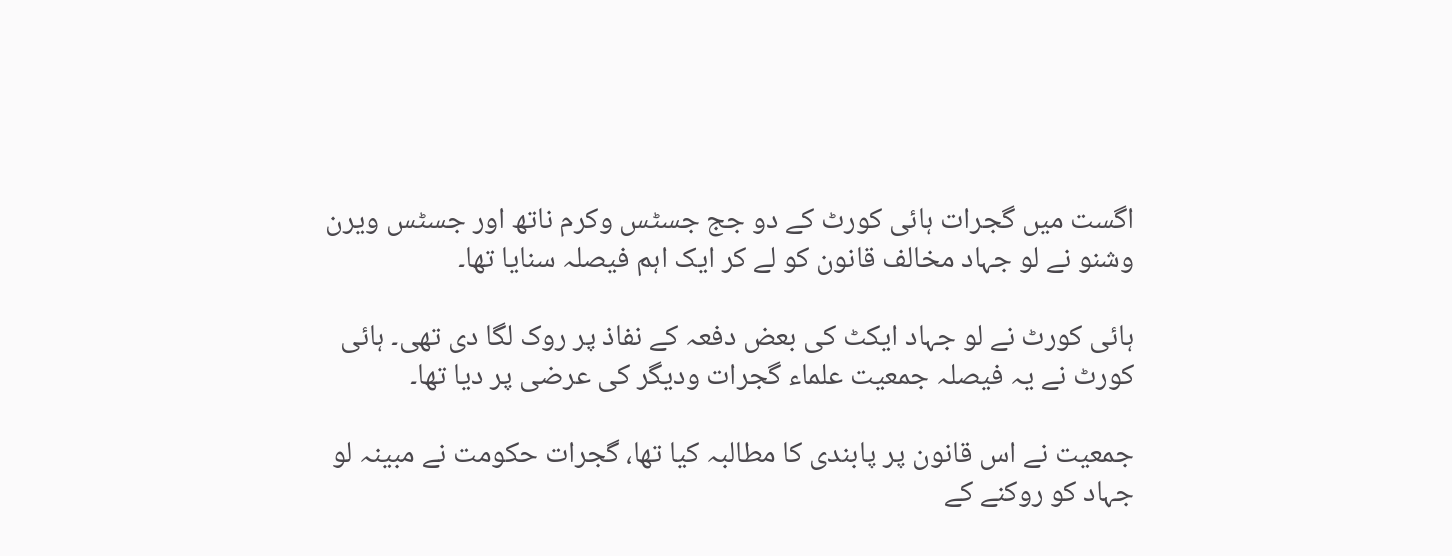اگست میں گجرات ہائی کورٹ کے دو جج جسٹس وکرم ناتھ اور جسٹس ویرن وشنو نے لو جہاد مخالف قانون کو لے کر ایک اہم فیصلہ سنایا تھا۔

ہائی کورٹ نے لو جہاد ایکٹ کی بعض دفعہ کے نفاذ پر روک لگا دی تھی۔ ہائی کورٹ نے یہ فیصلہ جمعیت علماء گجرات ودیگر کی عرضی پر دیا تھا۔

جمعیت نے اس قانون پر پابندی کا مطالبہ کیا تھا، گجرات حکومت نے مبینہ لو جہاد کو روکنے کے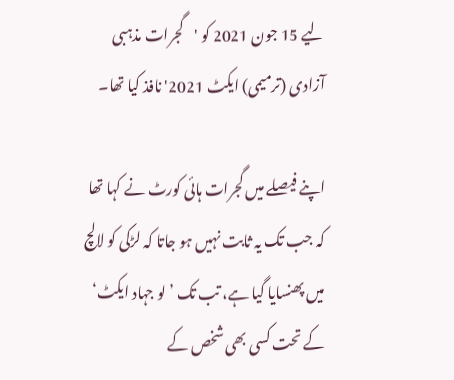لیے 15 جون 2021 کو 'گجرات مذہبی آزادی (ترمیمی) ایکٹ 2021' نافذ کیا تھا۔

اپنے فیصلے میں گجرات ہائی کورٹ نے کہا تھا کہ جب تک یہ ثابت نہیں ہو جاتا کہ لڑکی کو لالچ میں پھنسایا گیا ہے، تب تک ’لو جہاد ایکٹ‘ کے تحت کسی بھی شخص کے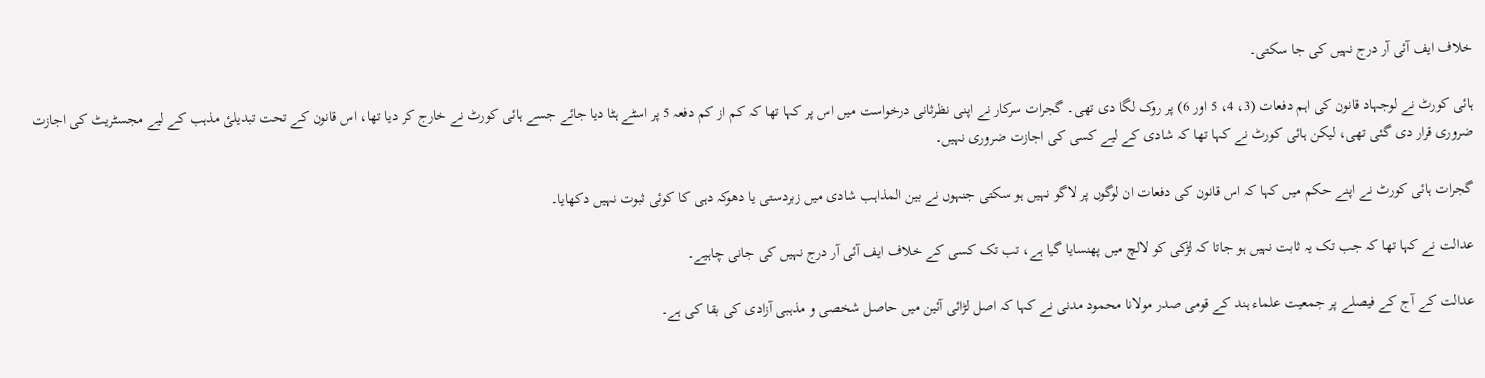خلاف ایف آئی آر درج نہیں کی جا سکتی۔

ہائی کورٹ نے لوجہاد قانون کی اہم دفعات (3، 4، 5 اور 6) پر روک لگا دی تھی۔ گجرات سرکار نے اپنی نظرثانی درخواست میں اس پر کہا تھا کہ کم از کم دفعہ 5 پر اسٹے ہٹا دیا جائے جسے ہائی کورٹ نے خارج کر دیا تھا، اس قانون کے تحت تبدیلیٔ مذہب کے لیے مجسٹریٹ کی اجازت ضروری قرار دی گئی تھی، لیکن ہائی کورٹ نے کہا تھا کہ شادی کے لیے کسی کی اجازت ضروری نہیں۔

گجرات ہائی کورٹ نے اپنے حکم میں کہا کہ اس قانون کی دفعات ان لوگوں پر لاگو نہیں ہو سکتی جنہوں نے بین المذاہب شادی میں زبردستی یا دھوکہ دہی کا کوئی ثبوت نہیں دکھایا۔

عدالت نے کہا تھا کہ جب تک یہ ثابت نہیں ہو جاتا کہ لڑکی کو لالچ میں پھنسایا گیا ہے، تب تک کسی کے خلاف ایف آئی آر درج نہیں کی جانی چاہیے۔

عدالت کے آج کے فیصلے پر جمعیت علماء ہند کے قومی صدر مولانا محمود مدنی نے کہا کہ اصل لڑائی آئین میں حاصل شخصی و مذہبی آزادی کی بقا کی ہے۔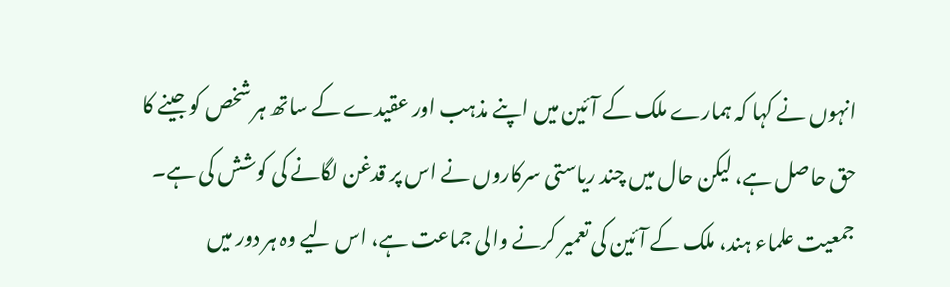انہوں نے کہا کہ ہمارے ملک کے آئین میں اپنے مذہب اور عقیدے کے ساتھ ہر شخص کو جینے کا حق حاصل ہے، لیکن حال میں چند ریاستی سرکاروں نے اس پر قدغن لگانے کی کوشش کی ہے۔ جمعیت علماء ہند، ملک کے آئین کی تعمیر کرنے والی جماعت ہے، اس لیے وہ ہر دور میں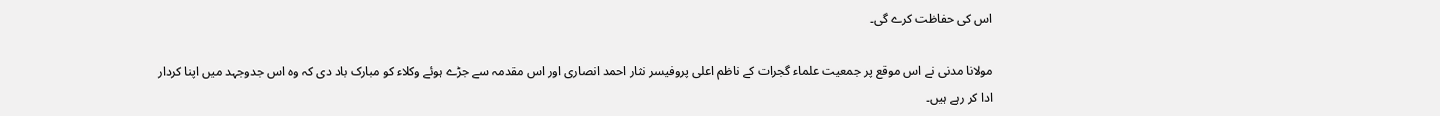اس کی حفاظت کرے گی۔

مولانا مدنی نے اس موقع پر جمعیت علماء گجرات کے ناظم اعلی پروفیسر نثار احمد انصاری اور اس مقدمہ سے جڑے ہوئے وکلاء کو مبارک باد دی کہ وہ اس جدوجہد میں اپنا کردار ادا کر رہے ہیں۔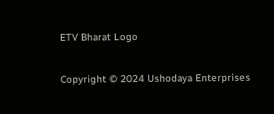ETV Bharat Logo

Copyright © 2024 Ushodaya Enterprises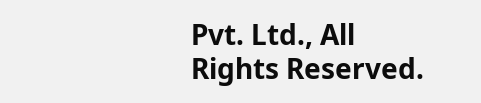Pvt. Ltd., All Rights Reserved.